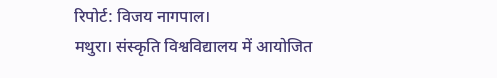रिपोर्ट: विजय नागपाल।
मथुरा। संस्कृति विश्वविद्यालय में आयोजित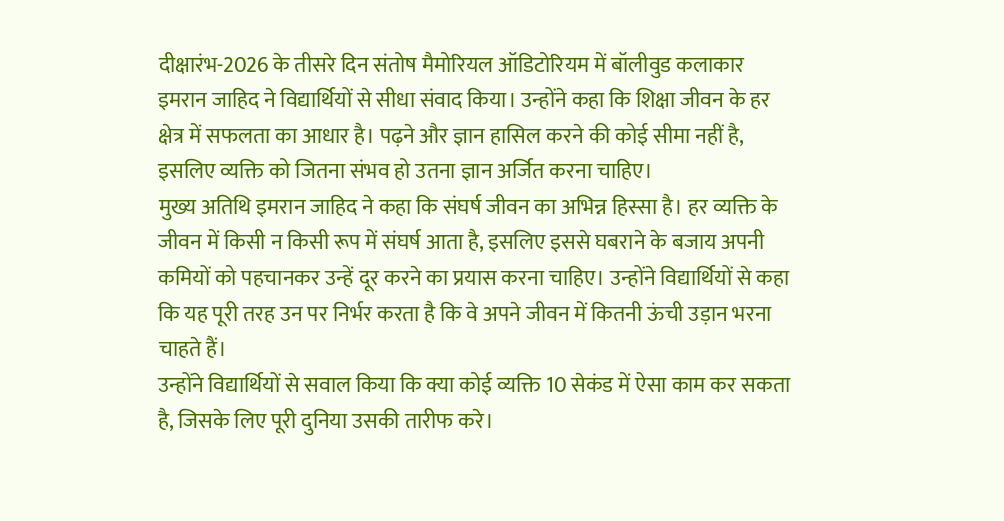दीक्षारंभ-2026 के तीसरे दिन संतोष मैमोरियल ऑडिटोरियम में बॉलीवुड कलाकार इमरान जाहिद ने विद्यार्थियों से सीधा संवाद किया। उन्होंने कहा कि शिक्षा जीवन के हर क्षेत्र में सफलता का आधार है। पढ़ने और ज्ञान हासिल करने की कोई सीमा नहीं है, इसलिए व्यक्ति को जितना संभव हो उतना ज्ञान अर्जित करना चाहिए।
मुख्य अतिथि इमरान जाहिद ने कहा कि संघर्ष जीवन का अभिन्न हिस्सा है। हर व्यक्ति के जीवन में किसी न किसी रूप में संघर्ष आता है, इसलिए इससे घबराने के बजाय अपनी कमियों को पहचानकर उन्हें दूर करने का प्रयास करना चाहिए। उन्होंने विद्यार्थियों से कहा कि यह पूरी तरह उन पर निर्भर करता है कि वे अपने जीवन में कितनी ऊंची उड़ान भरना चाहते हैं।
उन्होंने विद्यार्थियों से सवाल किया कि क्या कोई व्यक्ति 10 सेकंड में ऐसा काम कर सकता है, जिसके लिए पूरी दुनिया उसकी तारीफ करे।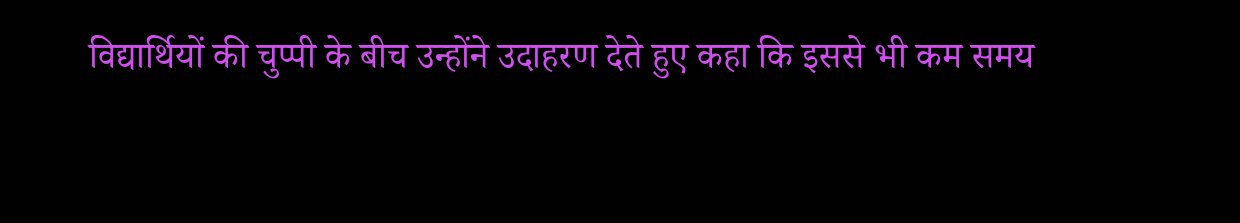विद्यार्थियों की चुप्पी के बीच उन्होंने उदाहरण देते हुए कहा कि इससे भी कम समय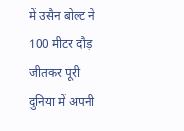में उसैन बोल्ट ने 100 मीटर दौड़ जीतकर पूरी दुनिया में अपनी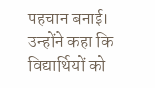पहचान बनाई।
उन्होंने कहा कि विद्यार्थियों को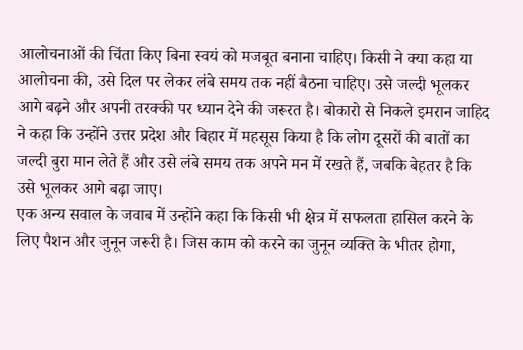आलोचनाओं की चिंता किए बिना स्वयं को मजबूत बनाना चाहिए। किसी ने क्या कहा या आलोचना की, उसे दिल पर लेकर लंबे समय तक नहीं बैठना चाहिए। उसे जल्दी भूलकर आगे बढ़ने और अपनी तरक्की पर ध्यान देने की जरूरत है। बोकारो से निकले इमरान जाहिद ने कहा कि उन्होंने उत्तर प्रदेश और बिहार में महसूस किया है कि लोग दूसरों की बातों का जल्दी बुरा मान लेते हैं और उसे लंबे समय तक अपने मन में रखते हैं, जबकि बेहतर है कि उसे भूलकर आगे बढ़ा जाए।
एक अन्य सवाल के जवाब में उन्होंने कहा कि किसी भी क्षेत्र में सफलता हासिल करने के लिए पैशन और जुनून जरूरी है। जिस काम को करने का जुनून व्यक्ति के भीतर होगा,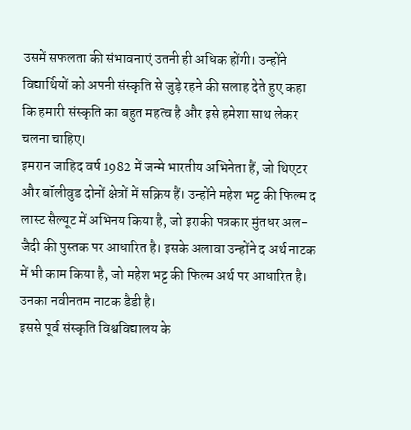उसमें सफलता की संभावनाएं उतनी ही अधिक होंगी। उन्होंने विद्यार्थियों को अपनी संस्कृति से जुड़े रहने की सलाह देते हुए कहा कि हमारी संस्कृति का बहुत महत्व है और इसे हमेशा साथ लेकर चलना चाहिए।
इमरान जाहिद वर्ष 1982 में जन्मे भारतीय अभिनेता हैं, जो थिएटर और बॉलीवुड दोनों क्षेत्रों में सक्रिय हैं। उन्होंने महेश भट्ट की फिल्म द लास्ट सैल्यूट में अभिनय किया है, जो इराकी पत्रकार मुंतधर अल-जैदी की पुस्तक पर आधारित है। इसके अलावा उन्होंने द अर्थ नाटक में भी काम किया है, जो महेश भट्ट की फिल्म अर्थ पर आधारित है। उनका नवीनतम नाटक डैडी है।
इससे पूर्व संस्कृति विश्वविद्यालय के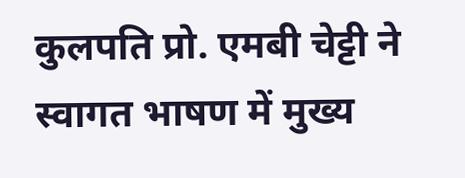कुलपति प्रो. एमबी चेट्टी ने स्वागत भाषण में मुख्य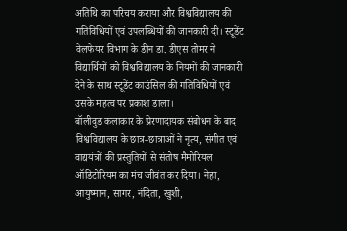अतिथि का परिचय कराया और विश्वविद्यालय की गतिविधियों एवं उपलब्धियों की जानकारी दी। स्टूडेंट वेलफेयर विभाग के डीन डा. डीएस तोमर ने विद्यार्थियों को विश्वविद्यालय के नियमों की जानकारी देने के साथ स्टूडेंट काउंसिल की गतिविधियों एवं उसके महत्व पर प्रकाश डाला।
बॉलीवुड कलाकार के प्रेरणादायक संबोधन के बाद विश्वविद्यालय के छात्र-छात्राओं ने नृत्य, संगीत एवं वाद्ययंत्रों की प्रस्तुतियों से संतोष मैमोरियल ऑडिटोरियम का मंच जीवंत कर दिया। नेहा, आयुष्मान, सागर, नंदिता, खुशी,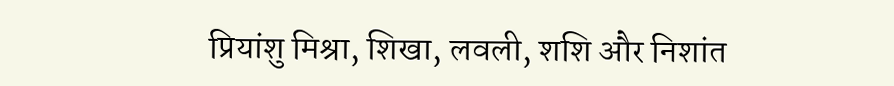प्रियांशु मिश्रा, शिखा, लवली, शशि और निशांत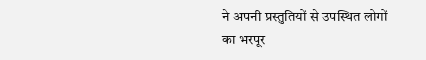ने अपनी प्रस्तुतियों से उपस्थित लोगों का भरपूर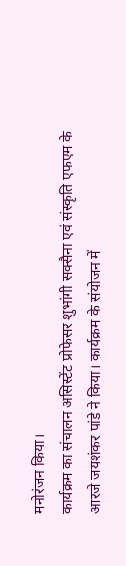मनोरंजन किया।
कार्यक्रम का संचालन असिस्टेंट प्रोफेसर शुभांगी सक्सैना एवं संस्कृति एफएम के आरजे जयशंकर पांडे ने किया। कार्यक्रम के संयोजन में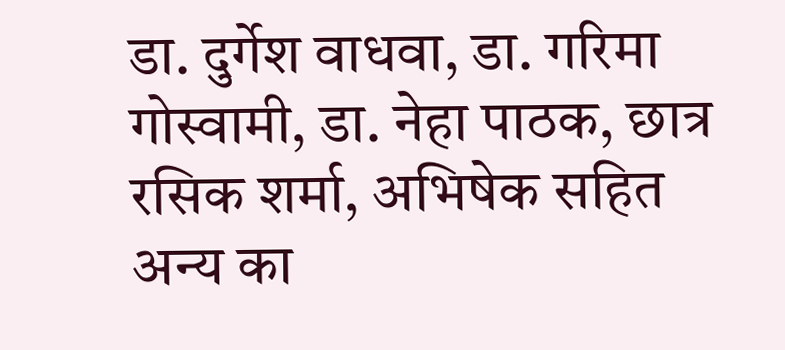डा. दुर्गेश वाधवा, डा. गरिमा गोस्वामी, डा. नेहा पाठक, छात्र रसिक शर्मा, अभिषेक सहित अन्य का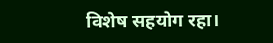विशेष सहयोग रहा।